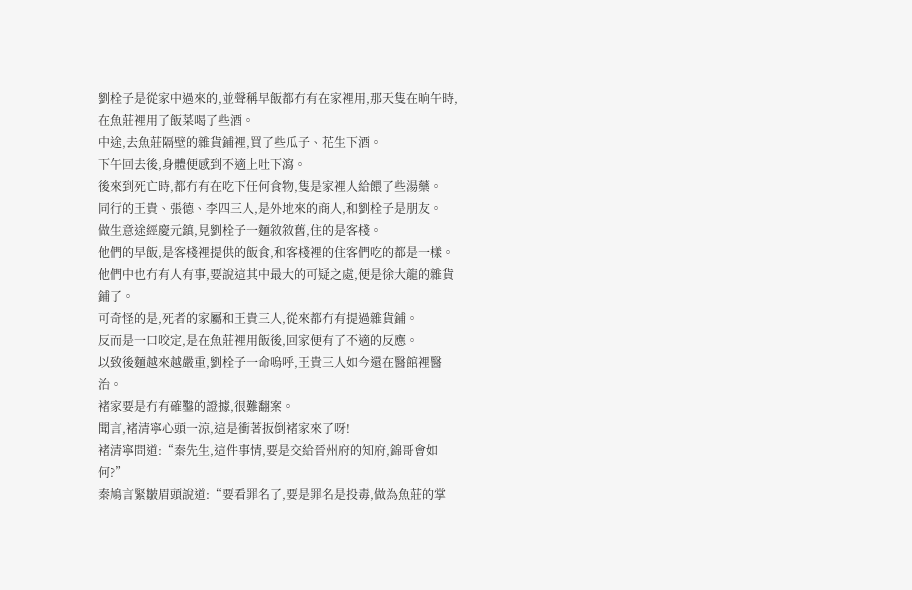劉栓子是從家中過來的,並聲稱早飯都冇有在家裡用,那天隻在晌午時,在魚莊裡用了飯菜喝了些酒。
中途,去魚莊隔壁的雜貨鋪裡,買了些瓜子、花生下酒。
下午回去後,身體便感到不適上吐下瀉。
後來到死亡時,都冇有在吃下任何食物,隻是家裡人給餵了些湯藥。
同行的王貴、張德、李四三人,是外地來的商人,和劉栓子是朋友。
做生意途經慶元鎮,見劉栓子一麵敘敘舊,住的是客棧。
他們的早飯,是客棧裡提供的飯食,和客棧裡的住客們吃的都是一樣。
他們中也冇有人有事,要說這其中最大的可疑之處,便是徐大龍的雜貨鋪了。
可奇怪的是,死者的家屬和王貴三人,從來都冇有提過雜貨鋪。
反而是一口咬定,是在魚莊裡用飯後,回家便有了不適的反應。
以致後麵越來越嚴重,劉栓子一命嗚呼,王貴三人如今還在醫館裡醫治。
褚家要是冇有確鑿的證據,很難翻案。
聞言,褚清寧心頭一涼,這是衝著扳倒褚家來了呀!
褚清寧問道:“秦先生,這件事情,要是交給晉州府的知府,錦哥會如何?”
秦鳩言緊皺眉頭說道:“要看罪名了,要是罪名是投毒,做為魚莊的掌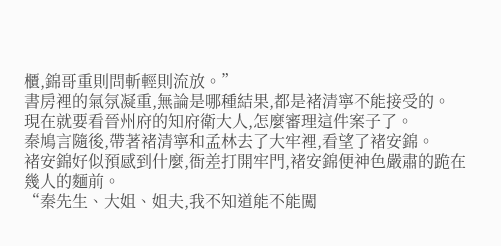櫃,錦哥重則問斬輕則流放。”
書房裡的氣氛凝重,無論是哪種結果,都是褚清寧不能接受的。
現在就要看晉州府的知府衛大人,怎麼審理這件案子了。
秦鳩言隨後,帶著褚清寧和孟林去了大牢裡,看望了褚安錦。
褚安錦好似預感到什麼,衙差打開牢門,褚安錦便神色嚴肅的跪在幾人的麵前。
“秦先生、大姐、姐夫,我不知道能不能闖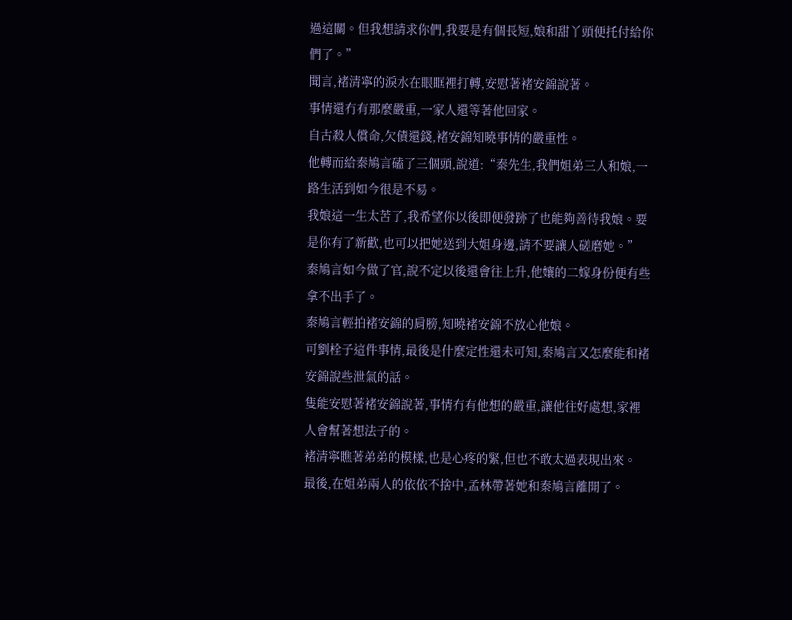過這關。但我想請求你們,我要是有個長短,娘和甜丫頭便托付給你們了。”
聞言,褚清寧的淚水在眼眶裡打轉,安慰著褚安錦說著。
事情還冇有那麼嚴重,一家人還等著他回家。
自古殺人償命,欠債還錢,褚安錦知曉事情的嚴重性。
他轉而給秦鳩言磕了三個頭,說道:“秦先生,我們姐弟三人和娘,一路生活到如今很是不易。
我娘這一生太苦了,我希望你以後即便發跡了也能夠善待我娘。要是你有了新歡,也可以把她送到大姐身邊,請不要讓人磋磨她。”
秦鳩言如今做了官,說不定以後還會往上升,他孃的二嫁身份便有些拿不出手了。
秦鳩言輕拍褚安錦的肩膀,知曉褚安錦不放心他娘。
可劉栓子這件事情,最後是什麼定性還未可知,秦鳩言又怎麼能和褚安錦說些泄氣的話。
隻能安慰著褚安錦說著,事情冇有他想的嚴重,讓他往好處想,家裡人會幫著想法子的。
褚清寧瞧著弟弟的模樣,也是心疼的緊,但也不敢太過表現出來。
最後,在姐弟兩人的依依不捨中,孟林帶著她和秦鳩言離開了。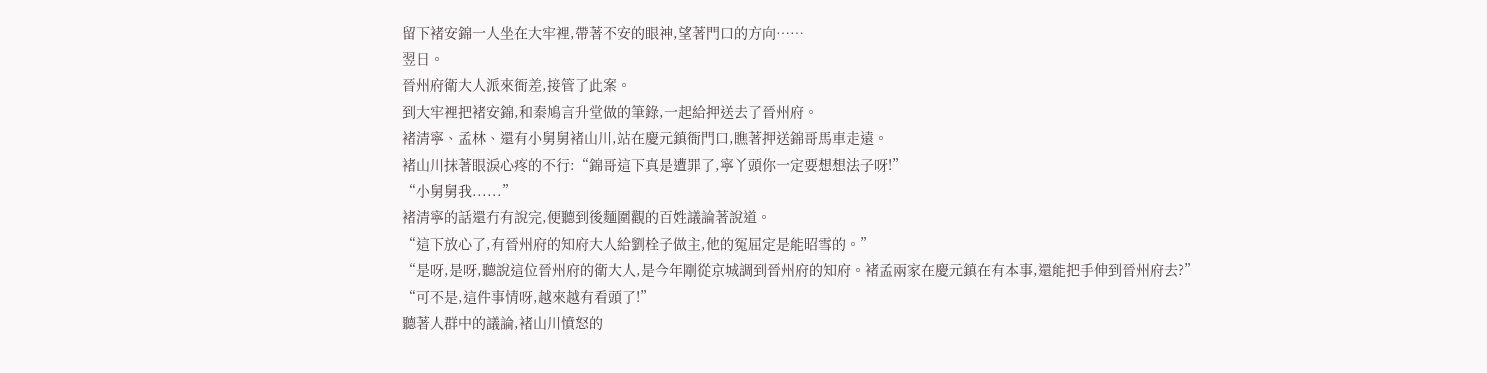留下褚安錦一人坐在大牢裡,帶著不安的眼神,望著門口的方向……
翌日。
晉州府衛大人派來衙差,接管了此案。
到大牢裡把褚安錦,和秦鳩言升堂做的筆錄,一起給押送去了晉州府。
褚清寧、孟林、還有小舅舅褚山川,站在慶元鎮衙門口,瞧著押送錦哥馬車走遠。
褚山川抹著眼淚心疼的不行:“錦哥這下真是遭罪了,寧丫頭你一定要想想法子呀!”
“小舅舅我......”
褚清寧的話還冇有說完,便聽到後麵圍觀的百姓議論著說道。
“這下放心了,有晉州府的知府大人給劉栓子做主,他的冤屈定是能昭雪的。”
“是呀,是呀,聽說這位晉州府的衛大人,是今年剛從京城調到晉州府的知府。褚孟兩家在慶元鎮在有本事,還能把手伸到晉州府去?”
“可不是,這件事情呀,越來越有看頭了!”
聽著人群中的議論,褚山川憤怒的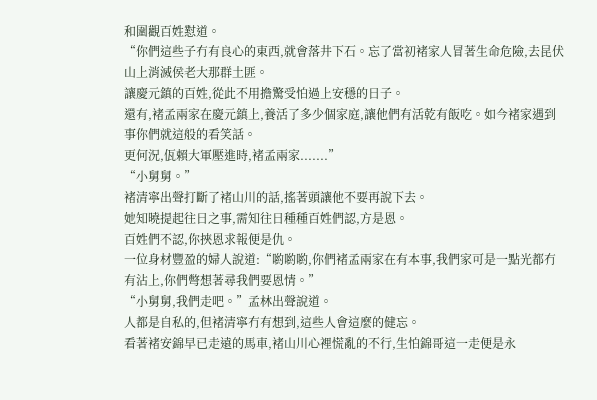和圍觀百姓懟道。
“你們這些子冇有良心的東西,就會落井下石。忘了當初褚家人冒著生命危險,去昆伏山上消滅侯老大那群土匪。
讓慶元鎮的百姓,從此不用擔驚受怕過上安穩的日子。
還有,褚孟兩家在慶元鎮上,養活了多少個家庭,讓他們有活乾有飯吃。如今褚家遇到事你們就這般的看笑話。
更何況,佤賴大軍壓進時,褚孟兩家.......”
“小舅舅。”
褚清寧出聲打斷了褚山川的話,搖著頭讓他不要再說下去。
她知曉提起往日之事,需知往日種種百姓們認,方是恩。
百姓們不認,你挾恩求報便是仇。
一位身材豐盈的婦人說道:“喲喲喲,你們褚孟兩家在有本事,我們家可是一點光都冇有沾上,你們彆想著尋我們要恩情。”
“小舅舅,我們走吧。”孟林出聲說道。
人都是自私的,但褚清寧冇有想到,這些人會這麼的健忘。
看著褚安錦早已走遠的馬車,褚山川心裡慌亂的不行,生怕錦哥這一走便是永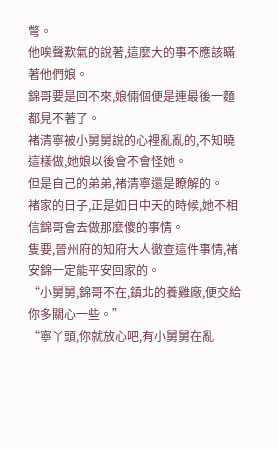彆。
他唉聲歎氣的說著,這麼大的事不應該瞞著他們娘。
錦哥要是回不來,娘倆個便是連最後一麵都見不著了。
褚清寧被小舅舅說的心裡亂亂的,不知曉這樣做,她娘以後會不會怪她。
但是自己的弟弟,褚清寧還是瞭解的。
褚家的日子,正是如日中天的時候,她不相信錦哥會去做那麼傻的事情。
隻要,晉州府的知府大人徹查這件事情,褚安錦一定能平安回家的。
“小舅舅,錦哥不在,鎮北的養雞廠,便交給你多關心一些。”
“寧丫頭,你就放心吧,有小舅舅在亂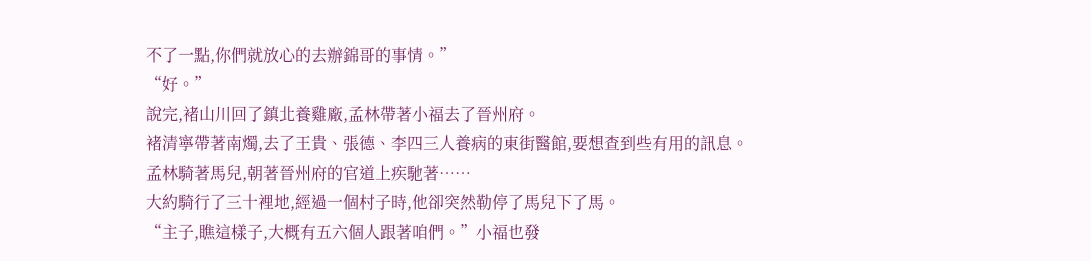不了一點,你們就放心的去辦錦哥的事情。”
“好。”
說完,褚山川回了鎮北養雞廠,孟林帶著小福去了晉州府。
褚清寧帶著南燭,去了王貴、張德、李四三人養病的東街醫館,要想查到些有用的訊息。
孟林騎著馬兒,朝著晉州府的官道上疾馳著……
大約騎行了三十裡地,經過一個村子時,他卻突然勒停了馬兒下了馬。
“主子,瞧這樣子,大概有五六個人跟著咱們。”小福也發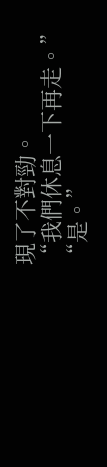現了不對勁。
“我們休息一下再走。”
“是。”